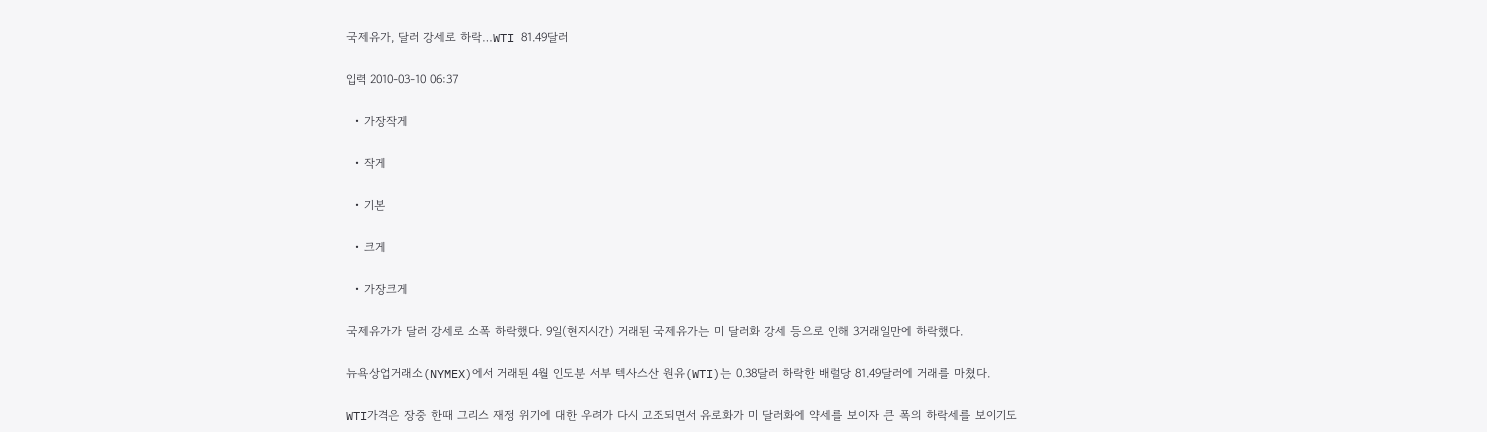국제유가, 달러 강세로 하락…WTI 81.49달러

입력 2010-03-10 06:37

  • 가장작게

  • 작게

  • 기본

  • 크게

  • 가장크게

국제유가가 달러 강세로 소폭 하락했다. 9일(현지시간) 거래된 국제유가는 미 달러화 강세 등으로 인해 3거래일만에 하락했다.

뉴욕상업거래소(NYMEX)에서 거래된 4월 인도분 서부 텍사스산 원유(WTI)는 0.38달러 하락한 배럴당 81.49달러에 거래를 마쳤다.

WTI가격은 장중 한때 그리스 재정 위기에 대한 우려가 다시 고조되면서 유로화가 미 달러화에 약세를 보이자 큰 폭의 하락세를 보이기도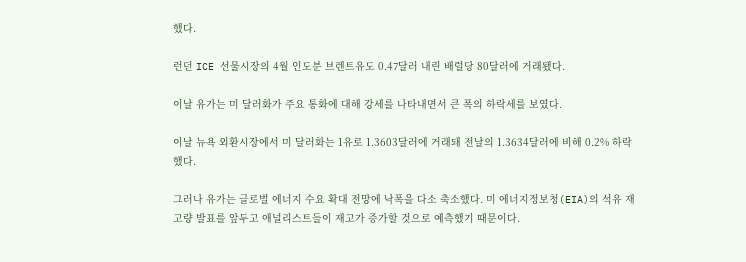했다.

런던 ICE 선물시장의 4월 인도분 브렌트유도 0.47달러 내린 배럴당 80달러에 거래됐다.

이날 유가는 미 달러화가 주요 통화에 대해 강세를 나타내면서 큰 폭의 하락세를 보였다.

이날 뉴욕 외환시장에서 미 달러화는 1유로 1.3603달러에 거래돼 전날의 1.3634달러에 비해 0.2% 하락했다.

그러나 유가는 글로벌 에너지 수요 확대 전망에 낙폭을 다소 축소했다. 미 에너지정보청(EIA)의 석유 재고량 발표를 앞두고 애널리스트들이 재고가 증가할 것으로 예측했기 때문이다.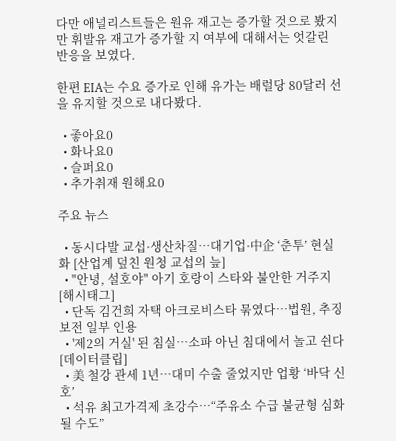다만 애널리스트들은 원유 재고는 증가할 것으로 봤지만 휘발유 재고가 증가할 지 여부에 대해서는 엇갈린 반응을 보였다.

한편 EIA는 수요 증가로 인해 유가는 배럴당 80달러 선을 유지할 것으로 내다봤다.

  • 좋아요0
  • 화나요0
  • 슬퍼요0
  • 추가취재 원해요0

주요 뉴스

  • 동시다발 교섭·생산차질…대기업·中企 ‘춘투’ 현실화 [산업계 덮친 원청 교섭의 늪]
  • "안녕, 설호야" 아기 호랑이 스타와 불안한 거주지 [해시태그]
  • 단독 김건희 자택 아크로비스타 묶였다…법원, 추징보전 일부 인용
  • '제2의 거실' 된 침실…소파 아닌 침대에서 놀고 쉰다 [데이터클립]
  • 美 철강 관세 1년…대미 수출 줄었지만 업황 ‘바닥 신호’
  • 석유 최고가격제 초강수…“주유소 수급 불균형 심화될 수도”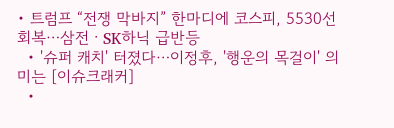• 트럼프 “전쟁 막바지” 한마디에 코스피, 5530선 회복⋯삼전ㆍSK하닉 급반등
  • '슈퍼 캐치' 터졌다⋯이정후, '행운의 목걸이' 의미는 [이슈크래커]
  •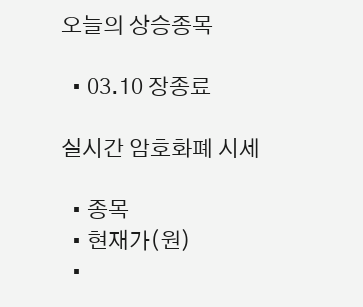오늘의 상승종목

  • 03.10 장종료

실시간 암호화폐 시세

  • 종목
  • 현재가(원)
  •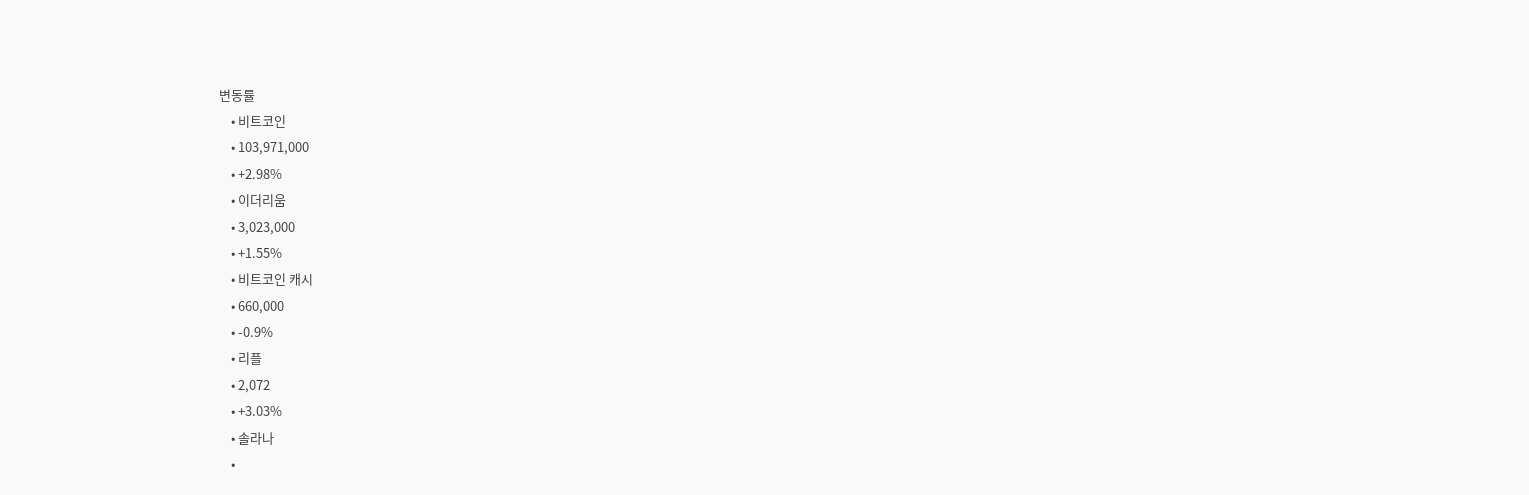변동률
    • 비트코인
    • 103,971,000
    • +2.98%
    • 이더리움
    • 3,023,000
    • +1.55%
    • 비트코인 캐시
    • 660,000
    • -0.9%
    • 리플
    • 2,072
    • +3.03%
    • 솔라나
    •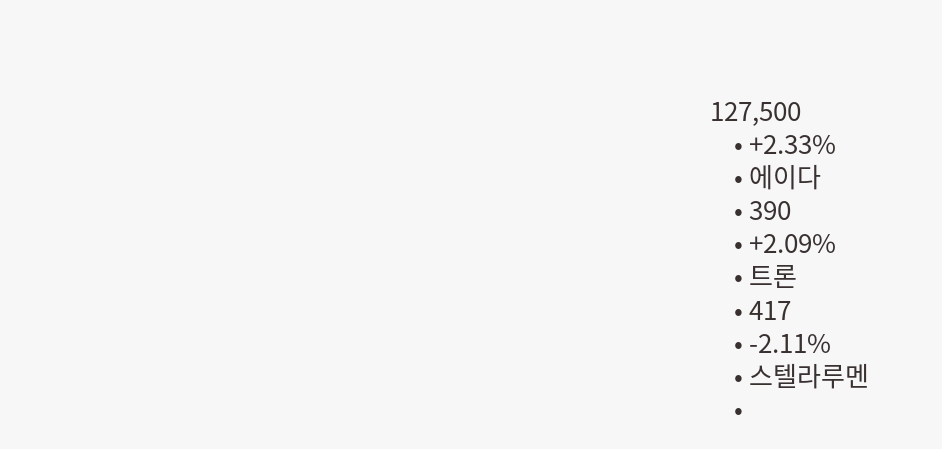127,500
    • +2.33%
    • 에이다
    • 390
    • +2.09%
    • 트론
    • 417
    • -2.11%
    • 스텔라루멘
    •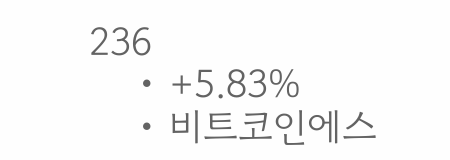236
    • +5.83%
    • 비트코인에스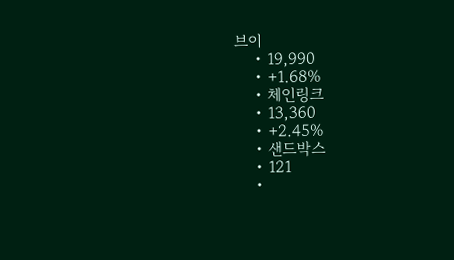브이
    • 19,990
    • +1.68%
    • 체인링크
    • 13,360
    • +2.45%
    • 샌드박스
    • 121
    •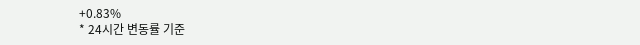+0.83%
* 24시간 변동률 기준